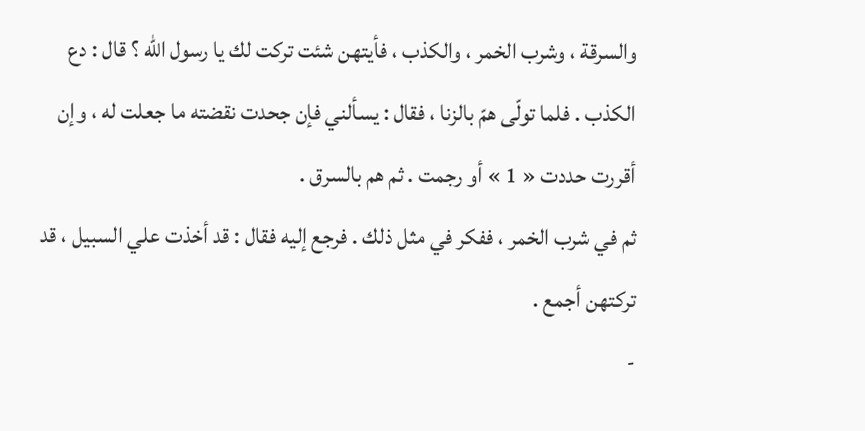والسرقة ، وشرب الخمر ، والكذب ، فأيتهن شئت تركت لك يا رسول اللّه ؟ قال : دع الكذب . فلما تولّى همّ بالزنا ، فقال : يسألني فإن جحدت نقضته ما جعلت له ، وإن أقررت حددت « 1 » أو رجمت . ثم هم بالسرق .
ثم في شرب الخمر ، ففكر في مثل ذلك . فرجع إليه فقال : قد أخذت علي السبيل ، قد تركتهن أجمع .
-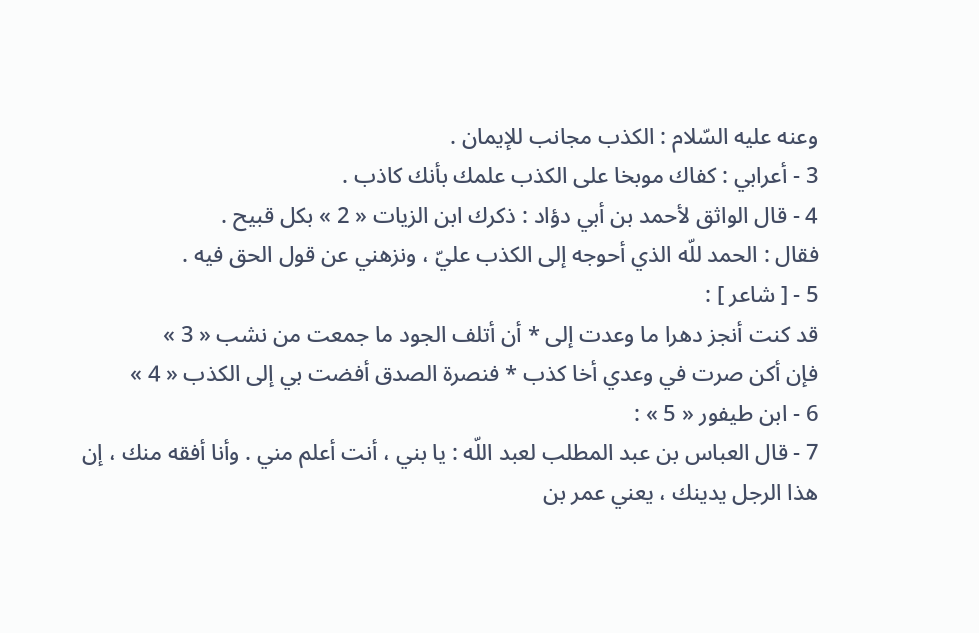وعنه عليه السّلام : الكذب مجانب للإيمان .
3 - أعرابي : كفاك موبخا على الكذب علمك بأنك كاذب .
4 - قال الواثق لأحمد بن أبي دؤاد : ذكرك ابن الزيات « 2 » بكل قبيح .
فقال : الحمد للّه الذي أحوجه إلى الكذب عليّ ، ونزهني عن قول الحق فيه .
5 - [ شاعر ] :
قد كنت أنجز دهرا ما وعدت إلى * أن أتلف الجود ما جمعت من نشب « 3 »
فإن أكن صرت في وعدي أخا كذب * فنصرة الصدق أفضت بي إلى الكذب « 4 »
6 - ابن طيفور « 5 » :
7 - قال العباس بن عبد المطلب لعبد اللّه : يا بني ، أنت أعلم مني . وأنا أفقه منك ، إن هذا الرجل يدينك ، يعني عمر بن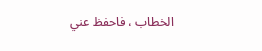الخطاب ، فاحفظ عني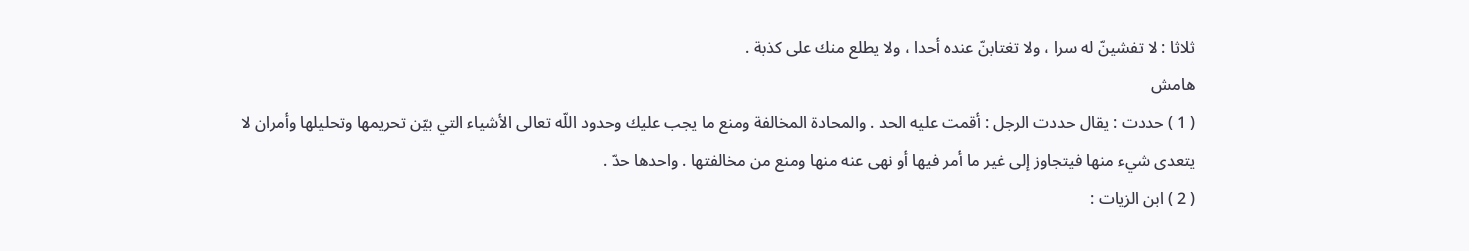ثلاثا : لا تفشينّ له سرا ، ولا تغتابنّ عنده أحدا ، ولا يطلع منك على كذبة .
هامش
( 1 ) حددت : يقال حددت الرجل : أقمت عليه الحد . والمحادة المخالفة ومنع ما يجب عليك وحدود اللّه تعالى الأشياء التي بيّن تحريمها وتحليلها وأمران لا يتعدى شيء منها فيتجاوز إلى غير ما أمر فيها أو نهى عنه منها ومنع من مخالفتها . واحدها حدّ .
( 2 ) ابن الزيات :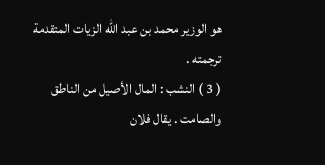هو الوزير محمد بن عبد اللّه الزيات المتقدمة ترجمته .
( 3 ) النشب : المال الأصيل من الناطق والصامت . يقال فلان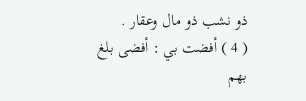ذو نشب ذو مال وعقار .
( 4 ) أفضت بي : أفضى بلغ بهم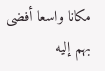مكانا واسعا أفضى بهم إليه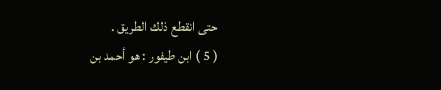حتى انقطع ذلك الطريق .
( 5 ) ابن طيفور : هو أحمد بن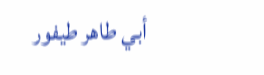أبي طاهر طيفور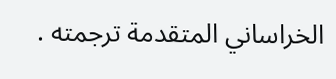الخراساني المتقدمة ترجمته .